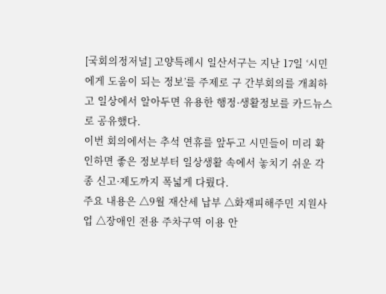[국회의정저널] 고양특례시 일산서구는 지난 17일 ‘시민에게 도움이 되는 정보’를 주제로 구 간부회의를 개최하고 일상에서 알아두면 유용한 행정·생활정보를 카드뉴스로 공유했다.
이번 회의에서는 추석 연휴를 앞두고 시민들이 미리 확인하면 좋은 정보부터 일상생활 속에서 놓치기 쉬운 각종 신고·제도까지 폭넓게 다뤘다.
주요 내용은 △9월 재산세 납부 △화재피해주민 지원사업 △장애인 전용 주차구역 이용 안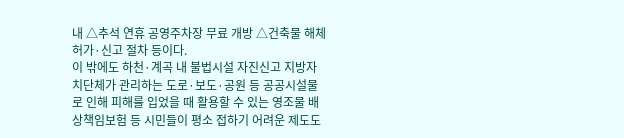내 △추석 연휴 공영주차장 무료 개방 △건축물 해체허가·신고 절차 등이다.
이 밖에도 하천·계곡 내 불법시설 자진신고 지방자치단체가 관리하는 도로·보도·공원 등 공공시설물로 인해 피해를 입었을 때 활용할 수 있는 영조물 배상책임보험 등 시민들이 평소 접하기 어려운 제도도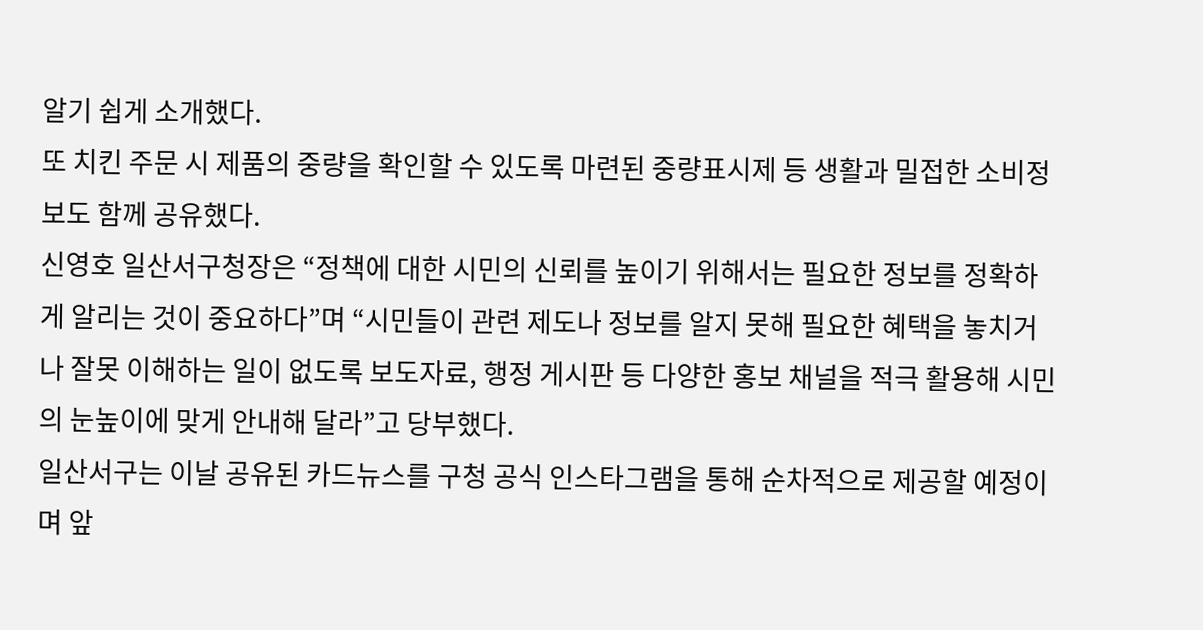알기 쉽게 소개했다.
또 치킨 주문 시 제품의 중량을 확인할 수 있도록 마련된 중량표시제 등 생활과 밀접한 소비정보도 함께 공유했다.
신영호 일산서구청장은 “정책에 대한 시민의 신뢰를 높이기 위해서는 필요한 정보를 정확하게 알리는 것이 중요하다”며 “시민들이 관련 제도나 정보를 알지 못해 필요한 혜택을 놓치거나 잘못 이해하는 일이 없도록 보도자료, 행정 게시판 등 다양한 홍보 채널을 적극 활용해 시민의 눈높이에 맞게 안내해 달라”고 당부했다.
일산서구는 이날 공유된 카드뉴스를 구청 공식 인스타그램을 통해 순차적으로 제공할 예정이며 앞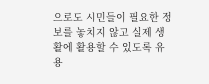으로도 시민들이 필요한 정보를 놓치지 않고 실제 생활에 활용할 수 있도록 유용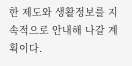한 제도와 생활정보를 지속적으로 안내해 나갈 계획이다.